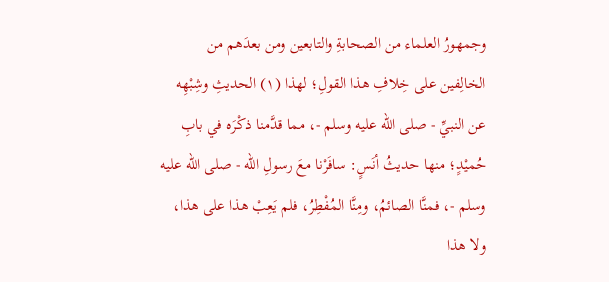وجمهورُ العلماء من الصحابةِ والتابعين ومن بعدَهم من الخالِفين على خِلافِ هذا القولِ؛ لهذا (١) الحديثِ وشِبْهِه عن النبيِّ - صلى الله عليه وسلم -، مما قدَّمنا ذكْرَه في بابِ حُميْدٍ؛ منها حديثُ أنَسٍ: سافَرْنا معَ رسولِ الله - صلى الله عليه وسلم -، فمنَّا الصائمُ، ومِنَّا المُفْطِرُ، فلم يَعِبْ هذا على هذا، ولا هذا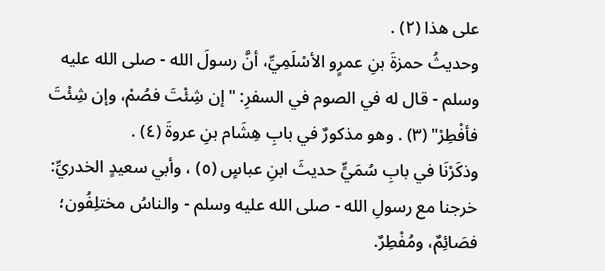على هذا (٢) .
وحديثُ حمزةَ بنِ عمرٍو الأسْلَمِيِّ، أنَّ رسولَ الله - صلى الله عليه وسلم - قال له في الصوم في السفرِ: "إن شِئْتَ فصُمْ، وإن شِئْتَ فأفْطِرْ" (٣) . وهو مذكورٌ في بابِ هِشَام بنِ عروةَ (٤) .
وذكَرْنَا في بابِ سُمَيٍّ حديثَ ابنِ عباسٍ (٥) ، وأبي سعيدٍ الخدريِّ: خرجنا مع رسولِ الله - صلى الله عليه وسلم - والناسُ مختلِفُون؛ فصَائِمٌ، ومُفْطِرٌ.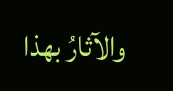والآثارُ بهذا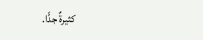كثيرةٌ جدًّا.